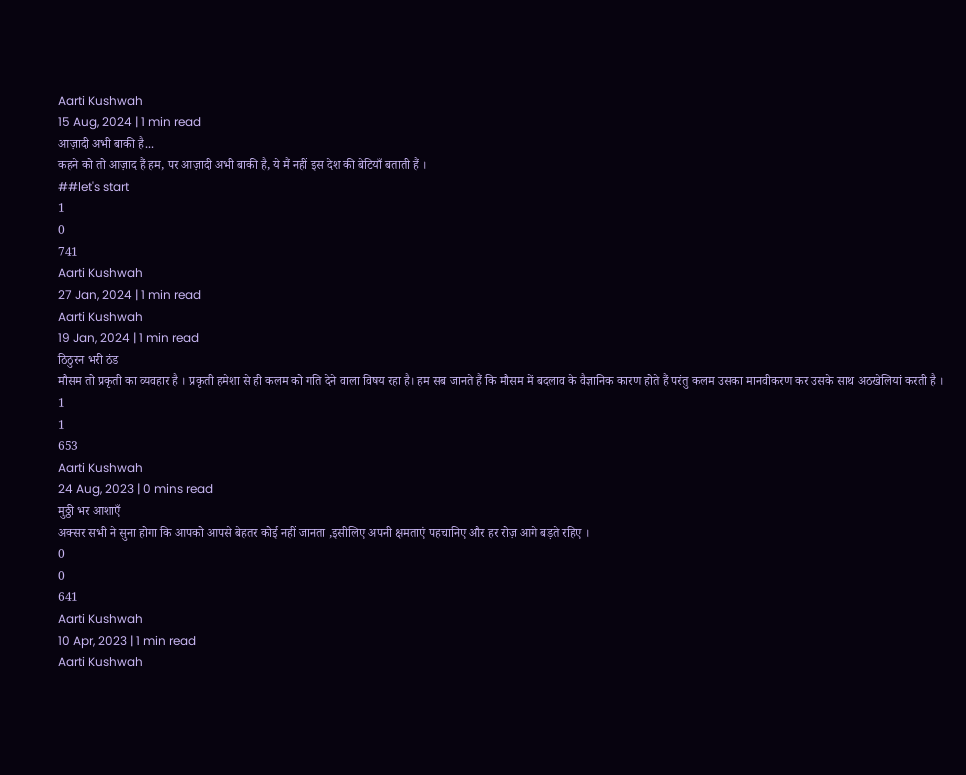Aarti Kushwah
15 Aug, 2024 | 1 min read
आज़ादी अभी बाकी है...
कहने को तो आज़ाद हैं हम, पर आज़ादी अभी बाकी है, ये मैं नहीं इस देश की बेटियाँ बताती हैं ।
##let's start
1
0
741
Aarti Kushwah
27 Jan, 2024 | 1 min read
Aarti Kushwah
19 Jan, 2024 | 1 min read
ठिठुरन भरी ठंड
मौसम तो प्रकृती का व्यवहार है । प्रकृती हमेशा से ही कलम को गति देने वाला विषय रहा है। हम सब जानते हैं कि मौसम में बदलाव के वैज्ञानिक कारण होते हैं परंतु कलम उसका मानवीकरण कर उसके साथ अठखेलियां करती है ।
1
1
653
Aarti Kushwah
24 Aug, 2023 | 0 mins read
मुठ्ठी भर आशाएँ
अक्सर सभी ने सुना होगा कि आपको आपसे बेहतर कोई नहीं जानता ,इसीलिए अपनी क्षमताएं पहचानिए और हर रोज़ आगे बड़ते रहिए ।
0
0
641
Aarti Kushwah
10 Apr, 2023 | 1 min read
Aarti Kushwah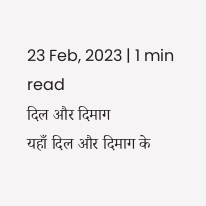23 Feb, 2023 | 1 min read
दिल और दिमाग
यहाँ दिल और दिमाग के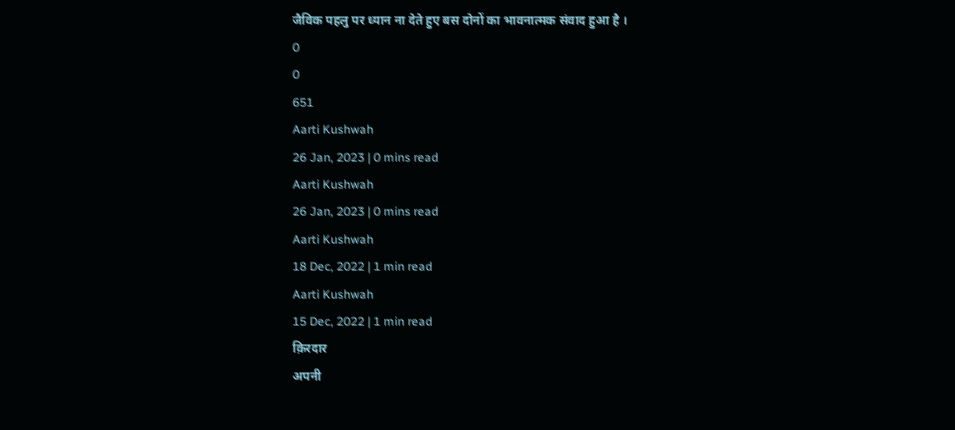जैविक पहलु पर ध्यान ना देते हुए बस दोनों का भावनात्मक संवाद हुआ है ।
0
0
651
Aarti Kushwah
26 Jan, 2023 | 0 mins read
Aarti Kushwah
26 Jan, 2023 | 0 mins read
Aarti Kushwah
18 Dec, 2022 | 1 min read
Aarti Kushwah
15 Dec, 2022 | 1 min read
क़िरदार
अपनी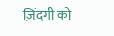ज़िंदगी को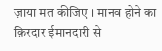ज़ाया मत कीजिए । मानव होने का क़िरदार ईमानदारी से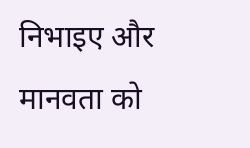निभाइए और मानवता को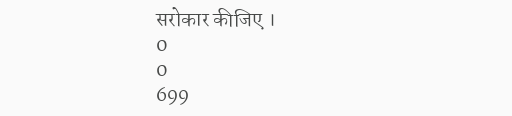सरोकार कीजिए ।
0
0
699